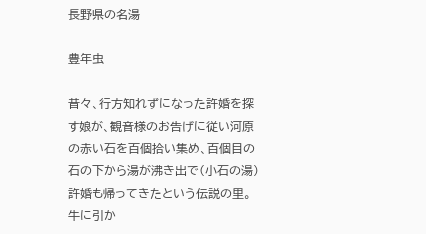長野県の名湯

豊年虫

昔々、行方知れずになった許婚を探す娘が、観音様のお告げに従い河原の赤い石を百個拾い集め、百個目の石の下から湯が沸き出で(小石の湯)許婚も帰ってきたという伝説の里。牛に引か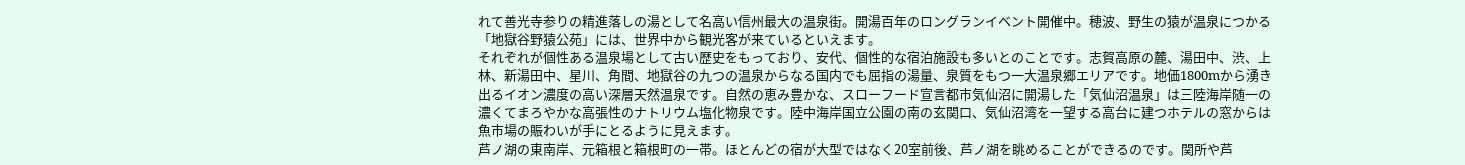れて善光寺参りの精進落しの湯として名高い信州最大の温泉街。開湯百年のロングランイベント開催中。穂波、野生の猿が温泉につかる「地獄谷野猿公苑」には、世界中から観光客が来ているといえます。
それぞれが個性ある温泉場として古い歴史をもっており、安代、個性的な宿泊施設も多いとのことです。志賀高原の麓、湯田中、渋、上林、新湯田中、星川、角間、地獄谷の九つの温泉からなる国内でも屈指の湯量、泉質をもつ一大温泉郷エリアです。地価1800mから湧き出るイオン濃度の高い深層天然温泉です。自然の恵み豊かな、スローフード宣言都市気仙沼に開湯した「気仙沼温泉」は三陸海岸随一の濃くてまろやかな高張性のナトリウム塩化物泉です。陸中海岸国立公園の南の玄関口、気仙沼湾を一望する高台に建つホテルの窓からは魚市場の賑わいが手にとるように見えます。
芦ノ湖の東南岸、元箱根と箱根町の一帯。ほとんどの宿が大型ではなく20室前後、芦ノ湖を眺めることができるのです。関所や芦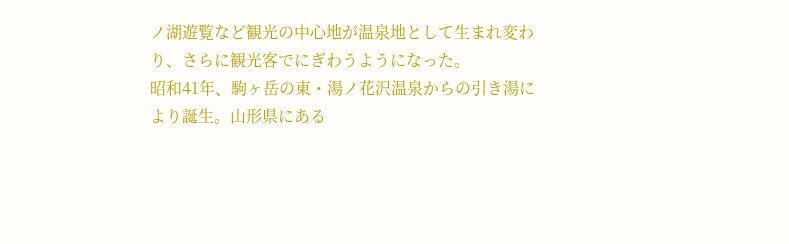ノ湖遊覧など観光の中心地が温泉地として生まれ変わり、さらに観光客でにぎわうようになった。
昭和41年、駒ヶ岳の東・湯ノ花沢温泉からの引き湯により誕生。山形県にある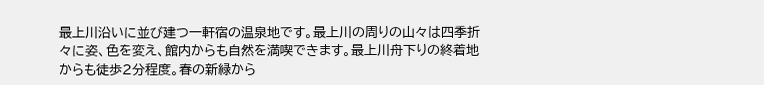最上川沿いに並び建つ一軒宿の温泉地です。最上川の周りの山々は四季折々に姿、色を変え、館内からも自然を満喫できます。最上川舟下りの終着地からも徒歩2分程度。春の新緑から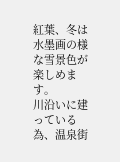紅葉、冬は水墨画の様な雪景色が楽しめます。
川沿いに建っている為、温泉街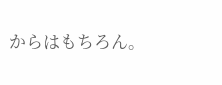からはもちろん。